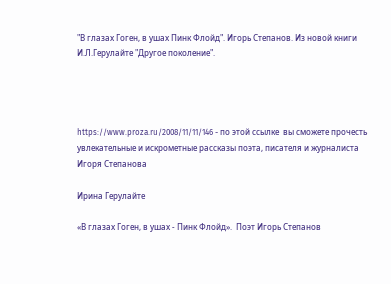"В глазах Гоген, в ушах Пинк Флойд". Игорь Степанов. Из новой книги И.Л.Герулайте "Другое поколение".




https://www.proza.ru/2008/11/11/146 - по этой ссылке  вы сможете прочесть увлекательные и искрометные рассказы поэта, писателя и журналиста Игоря Степанова

Ирина Герулайте

«В глазах Гоген, в ушах - Пинк Флойд».  Поэт Игорь Степанов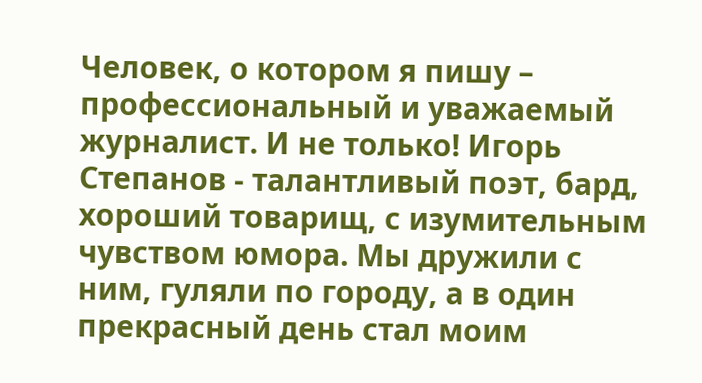Человек, о котором я пишу – профессиональный и уважаемый журналист. И не только! Игорь Степанов - талантливый поэт, бард, хороший товарищ, с изумительным чувством юмора. Мы дружили с ним, гуляли по городу, а в один прекрасный день стал моим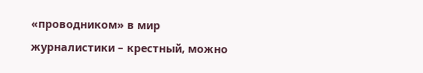«проводником» в мир журналистики – крестный, можно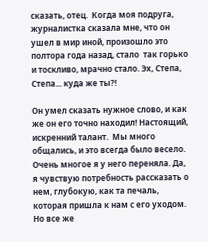сказать, отец.  Когда моя подруга, журналистка сказала мне, что он ушел в мир иной, произошло это полтора года назад, стало  так горько и тоскливо, мрачно стало. Эх, Степа,  Степа... куда же ты?!

Он умел сказать нужное слово, и как же он его точно находил! Настоящий, искренний талант.  Мы много общались, и это всегда было весело. Очень многое я у него переняла. Да, я чувствую потребность рассказать о нем, глубокую, как та печаль, которая пришла к нам с его уходом. Но все же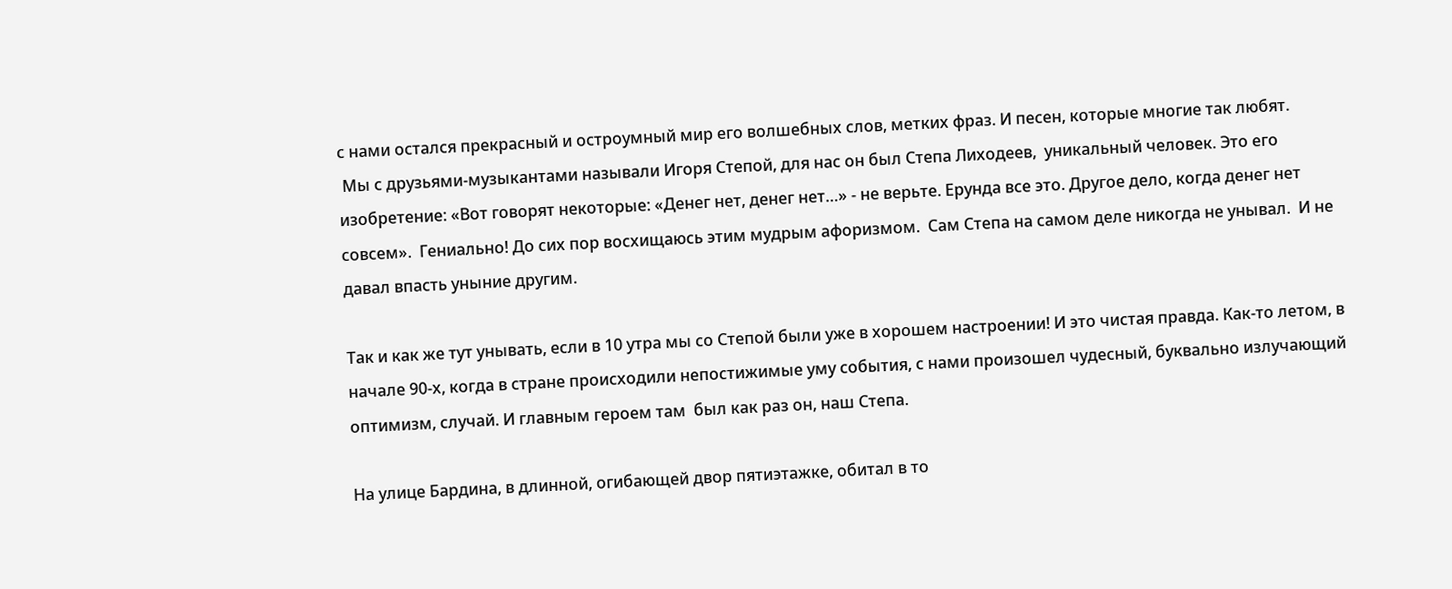с нами остался прекрасный и остроумный мир его волшебных слов, метких фраз. И песен, которые многие так любят.
 Мы с друзьями-музыкантами называли Игоря Степой, для нас он был Степа Лиходеев,  уникальный человек. Это его изобретение: «Вот говорят некоторые: «Денег нет, денег нет…» - не верьте. Ерунда все это. Другое дело, когда денег нет совсем».  Гениально! До сих пор восхищаюсь этим мудрым афоризмом.  Сам Степа на самом деле никогда не унывал.  И не давал впасть уныние другим.

Так и как же тут унывать, если в 10 утра мы со Степой были уже в хорошем настроении! И это чистая правда. Как-то летом, в начале 90-х, когда в стране происходили непостижимые уму события, с нами произошел чудесный, буквально излучающий оптимизм, случай. И главным героем там  был как раз он, наш Степа.

На улице Бардина, в длинной, огибающей двор пятиэтажке, обитал в то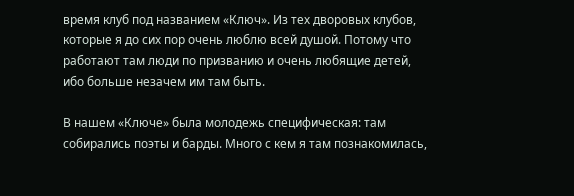время клуб под названием «Ключ». Из тех дворовых клубов, которые я до сих пор очень люблю всей душой. Потому что работают там люди по призванию и очень любящие детей, ибо больше незачем им там быть.

В нашем «Ключе» была молодежь специфическая: там собирались поэты и барды. Много с кем я там познакомилась,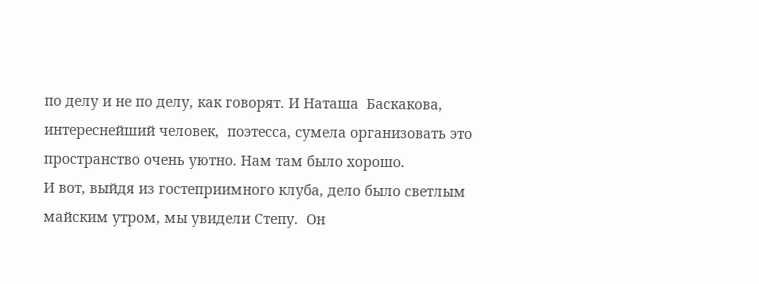по делу и не по делу, как говорят. И Наташа  Баскакова, интереснейший человек,  поэтесса, сумела организовать это пространство очень уютно. Нам там было хорошо.
И вот, выйдя из гостеприимного клуба, дело было светлым майским утром, мы увидели Степу.  Он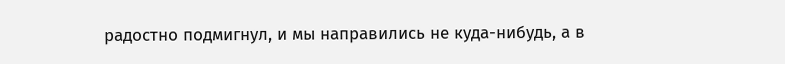радостно подмигнул, и мы направились не куда-нибудь, а в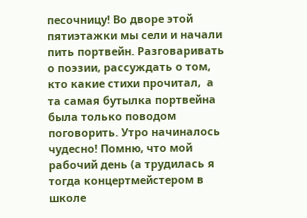песочницу! Во дворе этой пятиэтажки мы сели и начали пить портвейн. Разговаривать о поэзии, рассуждать о том, кто какие стихи прочитал,  а та самая бутылка портвейна была только поводом поговорить. Утро начиналось чудесно! Помню, что мой рабочий день (а трудилась я тогда концертмейстером в школе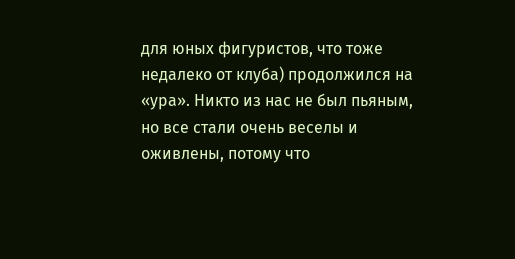для юных фигуристов, что тоже недалеко от клуба) продолжился на «ура». Никто из нас не был пьяным, но все стали очень веселы и оживлены, потому что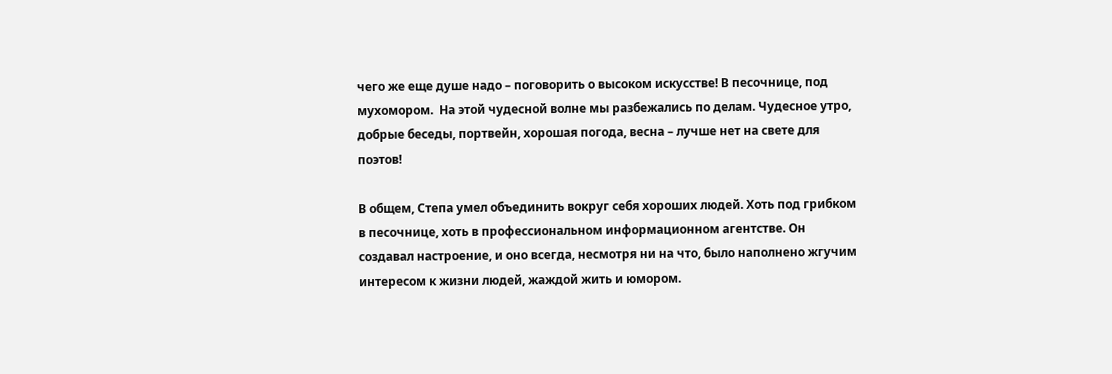чего же еще душе надо – поговорить о высоком искусстве! В песочнице, под мухомором.  На этой чудесной волне мы разбежались по делам. Чудесное утро, добрые беседы, портвейн, хорошая погода, весна – лучше нет на свете для поэтов!

В общем, Степа умел объединить вокруг себя хороших людей. Хоть под грибком в песочнице, хоть в профессиональном информационном агентстве. Он создавал настроение, и оно всегда, несмотря ни на что, было наполнено жгучим интересом к жизни людей, жаждой жить и юмором.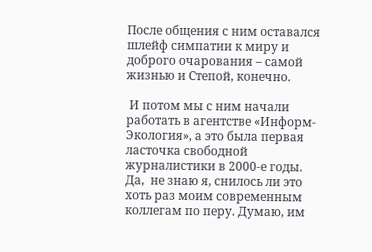После общения с ним оставался шлейф симпатии к миру и доброго очарования – самой жизнью и Степой, конечно.

 И потом мы с ним начали работать в агентстве «Информ-Экология», а это была первая ласточка свободной журналистики в 2000-е годы. Да,  не знаю я, снилось ли это хоть раз моим современным коллегам по перу. Думаю, им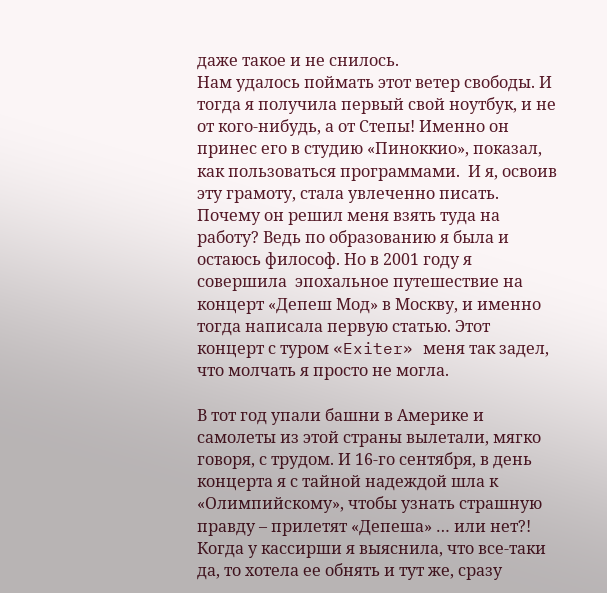даже такое и не снилось.
Нам удалось поймать этот ветер свободы. И тогда я получила первый свой ноутбук, и не от кого-нибудь, а от Степы! Именно он принес его в студию «Пиноккио», показал, как пользоваться программами.  И я, освоив эту грамоту, стала увлеченно писать. Почему он решил меня взять туда на работу? Ведь по образованию я была и остаюсь философ. Но в 2001 году я совершила  эпохальное путешествие на концерт «Депеш Мод» в Москву, и именно тогда написала первую статью. Этот концерт с туром «Exiter» меня так задел, что молчать я просто не могла.

В тот год упали башни в Америке и самолеты из этой страны вылетали, мягко говоря, с трудом. И 16-го сентября, в день концерта я с тайной надеждой шла к «Олимпийскому», чтобы узнать страшную правду – прилетят «Депеша» … или нет?! Когда у кассирши я выяснила, что все-таки да, то хотела ее обнять и тут же, сразу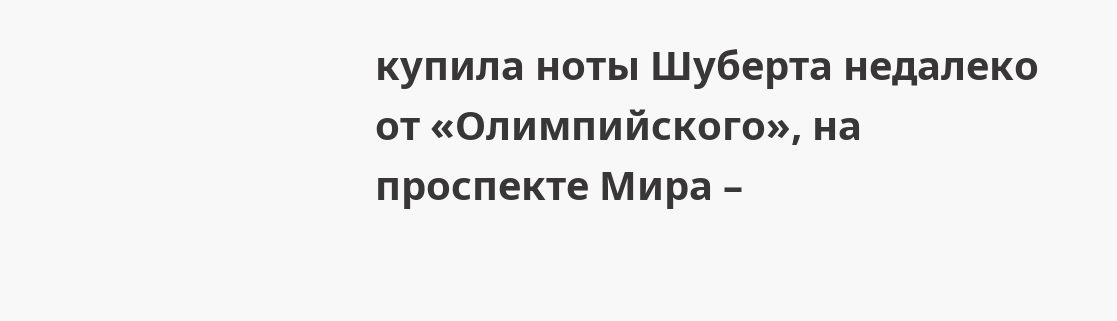купила ноты Шуберта недалеко от «Олимпийского», на проспекте Мира –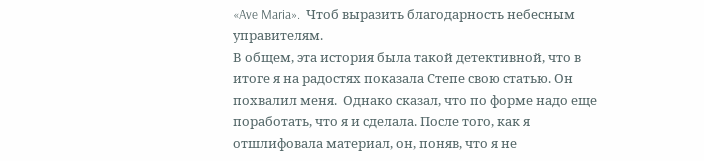«Ave Maria».  Чтоб выразить благодарность небесным управителям.
В общем, эта история была такой детективной, что в итоге я на радостях показала Степе свою статью. Он похвалил меня.  Однако сказал, что по форме надо еще поработать, что я и сделала. После того, как я отшлифовала материал, он, поняв, что я не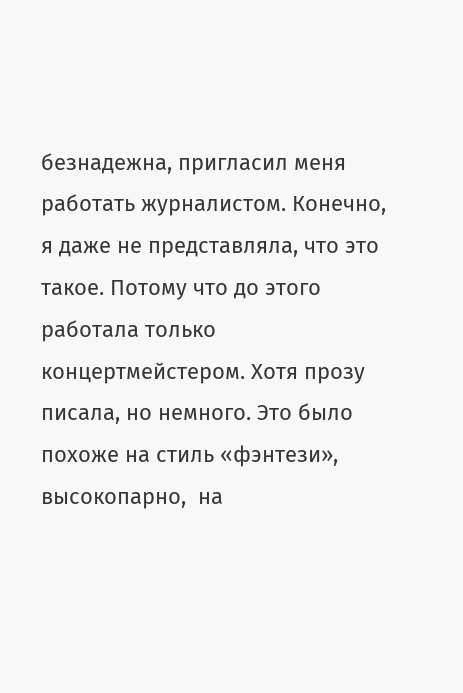безнадежна, пригласил меня работать журналистом. Конечно, я даже не представляла, что это такое. Потому что до этого работала только концертмейстером. Хотя прозу писала, но немного. Это было похоже на стиль «фэнтези», высокопарно,  на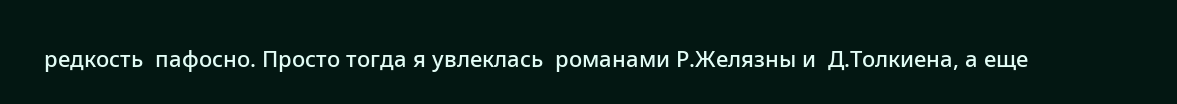редкость  пафосно. Просто тогда я увлеклась  романами Р.Желязны и  Д.Толкиена, а еще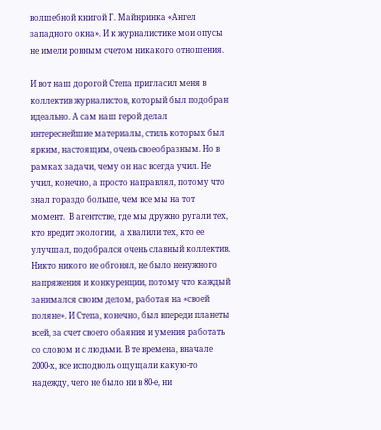волшебной книгой Г. Майнринка «Ангел западного окна». И к журналистике мои опусы не имели ровным счетом никакого отношения.

И вот наш дорогой Степа пригласил меня в коллектив журналистов, который был подобран идеально. А сам наш герой делал интереснейшие материалы, стиль которых был ярким, настоящим, очень своеобразным. Но в рамках задачи, чему он нас всегда учил. Не учил, конечно, а просто направлял, потому что знал гораздо больше, чем все мы на тот момент.  В агентстве, где мы дружно ругали тех, кто вредит экологии,  а хвалили тех, кто ее улучшал, подобрался очень славный коллектив. Никто никого не обгонял, не было ненужного напряжения и конкуренции, потому что каждый занимался своим делом, работая на «своей поляне». И Степа, конечно, был впереди планеты всей, за счет своего обаяния и умения работать со словом и с людьми. В те времена, вначале 2000-х, все исподволь ощущали какую-то надежду, чего не было ни в 80-е, ни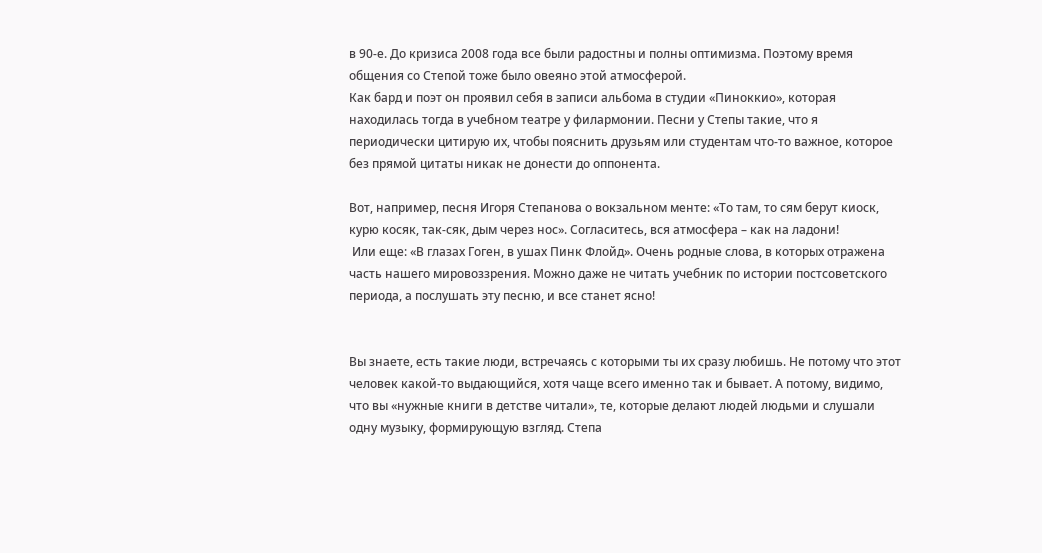в 90-е. До кризиса 2008 года все были радостны и полны оптимизма. Поэтому время общения со Степой тоже было овеяно этой атмосферой.
Как бард и поэт он проявил себя в записи альбома в студии «Пиноккио», которая находилась тогда в учебном театре у филармонии. Песни у Степы такие, что я периодически цитирую их, чтобы пояснить друзьям или студентам что-то важное, которое без прямой цитаты никак не донести до оппонента.

Вот, например, песня Игоря Степанова о вокзальном менте: «То там, то сям берут киоск, курю косяк, так-сяк, дым через нос». Согласитесь, вся атмосфера – как на ладони!
 Или еще: «В глазах Гоген, в ушах Пинк Флойд». Очень родные слова, в которых отражена часть нашего мировоззрения. Можно даже не читать учебник по истории постсоветского периода, а послушать эту песню, и все станет ясно!


Вы знаете, есть такие люди, встречаясь с которыми ты их сразу любишь. Не потому что этот человек какой-то выдающийся, хотя чаще всего именно так и бывает. А потому, видимо, что вы «нужные книги в детстве читали», те, которые делают людей людьми и слушали одну музыку, формирующую взгляд. Степа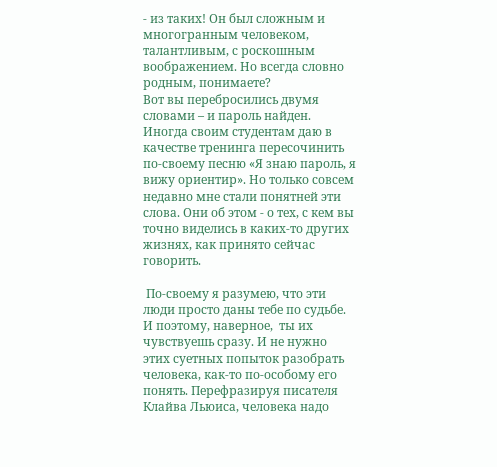- из таких! Он был сложным и многогранным человеком, талантливым, с роскошным воображением. Но всегда словно родным, понимаете?
Вот вы перебросились двумя словами – и пароль найден. Иногда своим студентам даю в качестве тренинга пересочинить по-своему песню «Я знаю пароль, я вижу ориентир». Но только совсем недавно мне стали понятней эти слова. Они об этом - о тех, с кем вы точно виделись в каких-то других жизнях, как принято сейчас говорить.

 По-своему я разумею, что эти люди просто даны тебе по судьбе. И поэтому, наверное,  ты их чувствуешь сразу. И не нужно этих суетных попыток разобрать человека, как-то по-особому его понять. Перефразируя писателя Клайва Льюиса, человека надо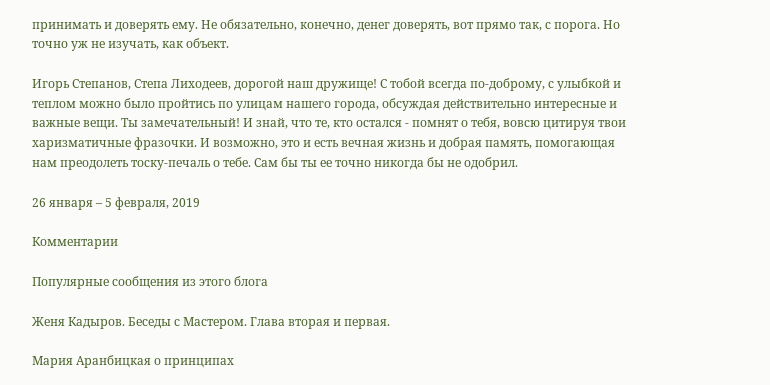принимать и доверять ему. Не обязательно, конечно, денег доверять, вот прямо так, с порога. Но точно уж не изучать, как объект.

Игорь Степанов, Степа Лиходеев, дорогой наш дружище! С тобой всегда по-доброму, с улыбкой и теплом можно было пройтись по улицам нашего города, обсуждая действительно интересные и важные вещи. Ты замечательный! И знай, что те, кто остался - помнят о тебя, вовсю цитируя твои харизматичные фразочки. И возможно, это и есть вечная жизнь и добрая память, помогающая нам преодолеть тоску-печаль о тебе. Сам бы ты ее точно никогда бы не одобрил.

26 января – 5 февраля, 2019

Комментарии

Популярные сообщения из этого блога

Женя Кадыров. Беседы с Мастером. Глава вторая и первая.

Мария Аранбицкая о принципах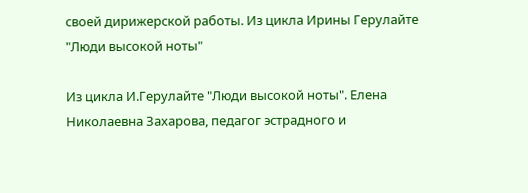своей дирижерской работы. Из цикла Ирины Герулайте "Люди высокой ноты"

Из цикла И.Герулайте "Люди высокой ноты". Елена Николаевна Захарова, педагог эстрадного и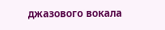джазового вокала